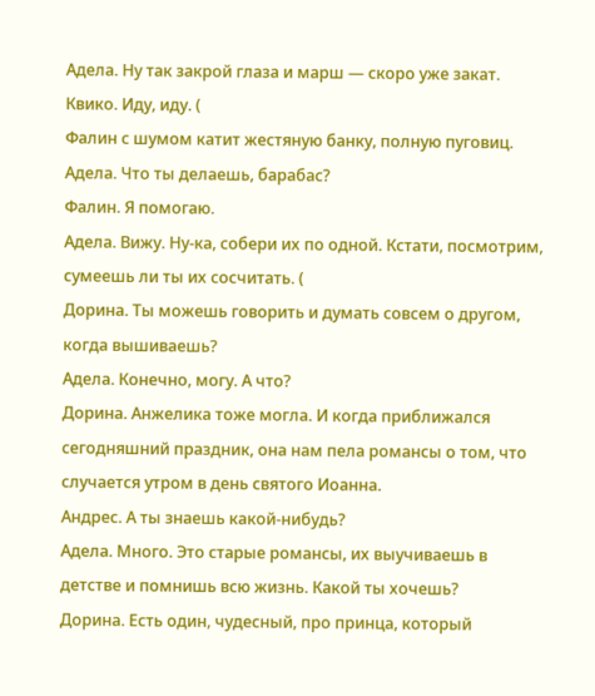Адела. Ну так закрой глаза и марш — скоро уже закат.
Квико. Иду, иду. (
Фалин с шумом катит жестяную банку, полную пуговиц.
Адела. Что ты делаешь, барабас?
Фалин. Я помогаю.
Адела. Вижу. Ну-ка, собери их по одной. Кстати, посмотрим, сумеешь ли ты их сосчитать. (
Дopина. Ты можешь говорить и думать совсем о другом, когда вышиваешь?
Адела. Конечно, могу. А что?
Дорина. Анжелика тоже могла. И когда приближался сегодняшний праздник, она нам пела романсы о том, что случается утром в день святого Иоанна.
Андрес. А ты знаешь какой-нибудь?
Адела. Много. Это старые романсы, их выучиваешь в детстве и помнишь всю жизнь. Какой ты хочешь?
Дорина. Есть один, чудесный, про принца, который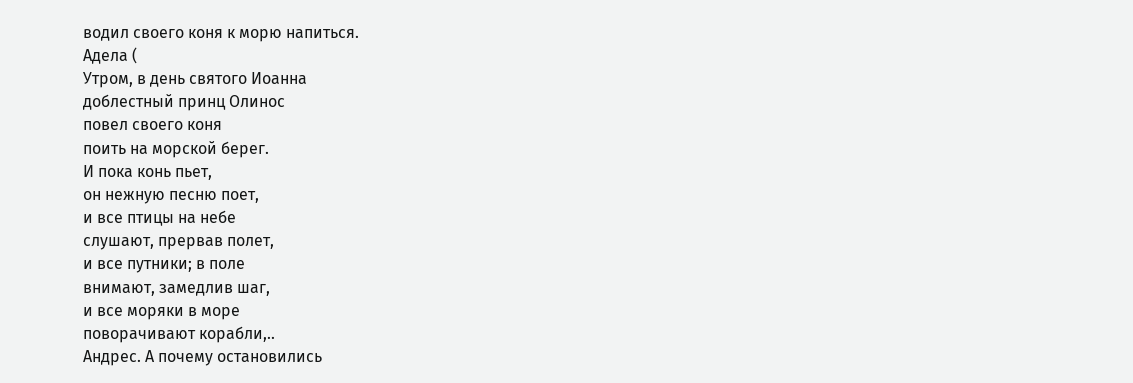водил своего коня к морю напиться.
Адела (
Утром, в день святого Иоанна
доблестный принц Олинос
повел своего коня
поить на морской берег.
И пока конь пьет,
он нежную песню поет,
и все птицы на небе
слушают, прервав полет,
и все путники; в поле
внимают, замедлив шаг,
и все моряки в море
поворачивают корабли,..
Андрес. А почему остановились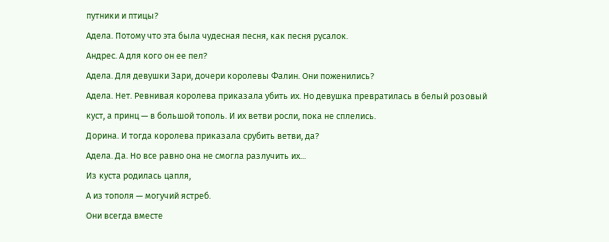путники и птицы?
Адела. Потому что эта была чудесная песня, как песня русалок.
Андрес. А для кого он ее пел?
Адела. Для девушки Зари, дочери королевы Фалин. Они поженились?
Адела. Нет. Ревнивая королева приказала убить их. Но девушка превратилась в белый розовый куст, а принц — в большой тополь. И их ветви росли, пока не сплелись.
Дорина. И тогда королева приказала срубить ветви, да?
Адела. Да. Но все равно она не смогла разлучить их...
Из куста родилась цапля,
А из тополя — могучий ястреб.
Они всегда вместе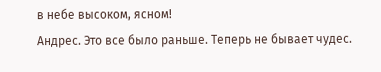в небе высоком, ясном!
Андрес. Это все было раньше. Теперь не бывает чудес.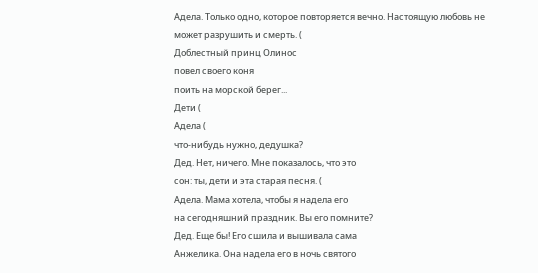Адела. Только одно, которое повторяется вечно. Настоящую любовь не может разрушить и смерть. (
Доблестный принц Олинос
повел своего коня
поить на морской берег...
Дети (
Адела (
что-нибудь нужно, дедушка?
Дед. Нет, ничего. Мне показалось, что это
сон: ты, дети и эта старая песня. (
Адела. Мама хотела, чтобы я надела его
на сегодняшний праздник. Вы его помните?
Дед. Еще бы! Его сшила и вышивала сама
Анжелика. Она надела его в ночь святого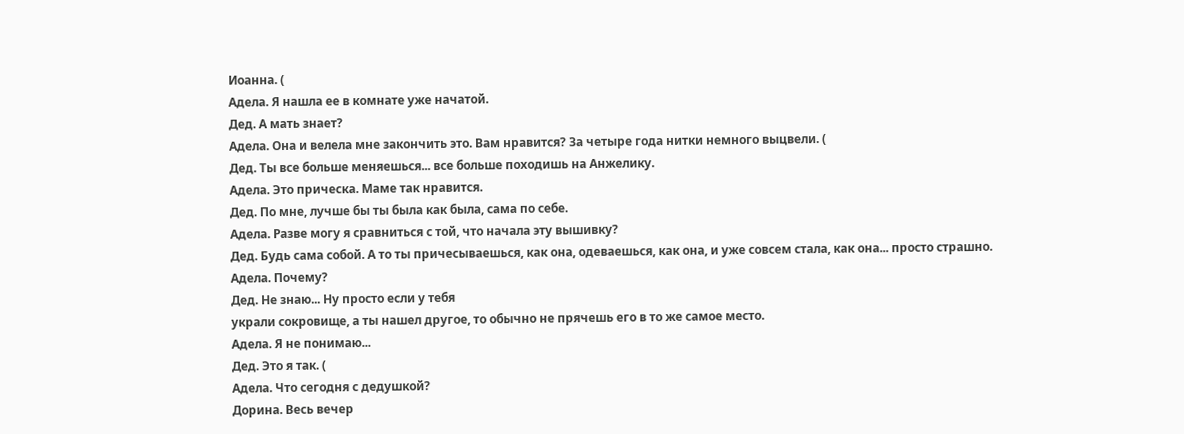Иоанна. (
Адела. Я нашла ее в комнате уже начатой.
Дед. А мать знает?
Адела. Она и велела мне закончить это. Вам нравится? За четыре года нитки немного выцвели. (
Дед. Ты все больше меняешься... все больше походишь на Анжелику.
Адела. Это прическа. Маме так нравится.
Дед. По мне, лучше бы ты была как была, сама по себе.
Адела. Разве могу я сравниться с той, что начала эту вышивку?
Дед. Будь сама собой. А то ты причесываешься, как она, одеваешься, как она, и уже совсем стала, как она... просто страшно.
Адела. Почему?
Дед. Не знаю... Ну просто если у тебя
украли сокровище, а ты нашел другое, то обычно не прячешь его в то же самое место.
Адела. Я не понимаю...
Дед. Это я так. (
Адела. Что сегодня с дедушкой?
Дорина. Весь вечер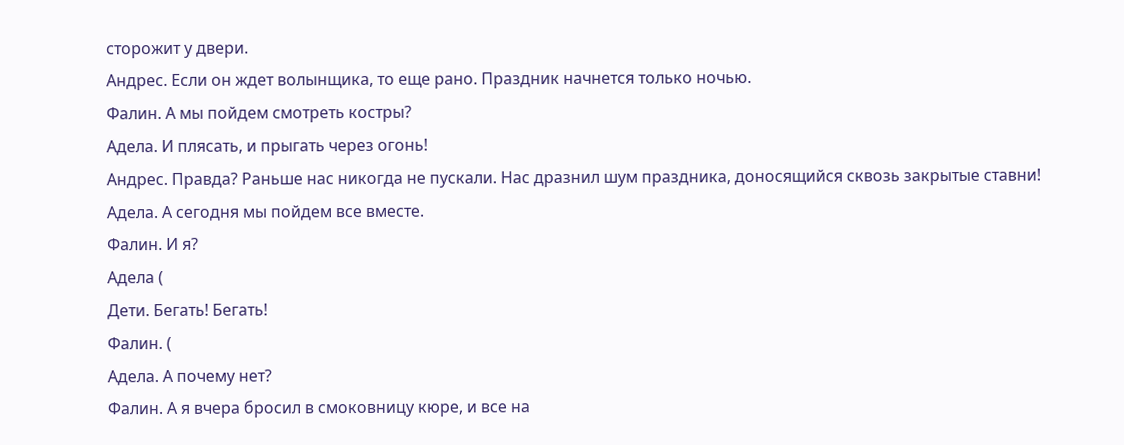сторожит у двери.
Андрес. Если он ждет волынщика, то еще рано. Праздник начнется только ночью.
Фалин. А мы пойдем смотреть костры?
Адела. И плясать, и прыгать через огонь!
Андрес. Правда? Раньше нас никогда не пускали. Нас дразнил шум праздника, доносящийся сквозь закрытые ставни!
Адела. А сегодня мы пойдем все вместе.
Фалин. И я?
Адела (
Дети. Бегать! Бегать!
Фалин. (
Адела. А почему нет?
Фалин. А я вчера бросил в смоковницу кюре, и все на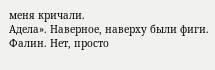меня кричали.
Адела». Наверное, наверху были фиги.
Фалин. Нет, просто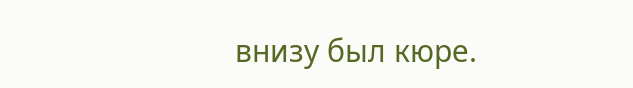внизу был кюре.